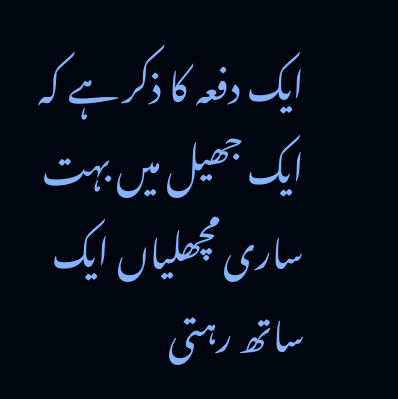ایک دفعہ کا ذکر ہے کہ ایک جھیل میں بہت ساری مچھلیاں ایک ساتھ رہتی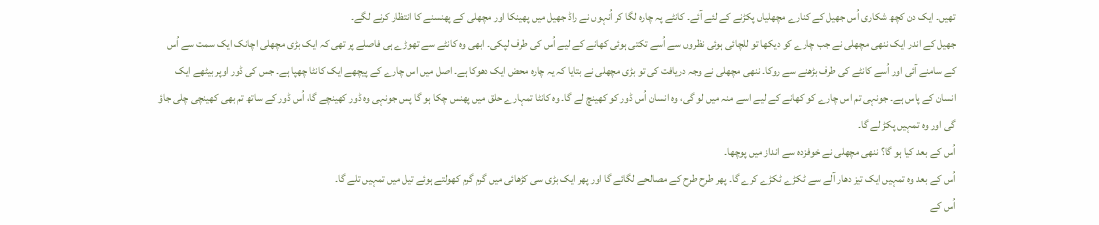تھیں۔ ایک دن کچھ شکاری اُس جھیل کے کنارے مچھلیاں پکڑنے کے لئے آئے۔ کانٹے پہ چارہ لگا کر اُنہوں نے راڈ جھیل میں پھینکا اور مچھلی کے پھنسنے کا انتظار کرنے لگے۔
جھیل کے اندر ایک ننھی مچھلی نے جب چارے کو دیکھا تو للچائی ہوئی نظروں سے اُسے تکتی ہوئی کھانے کے لیے اُس کی طرف لپکی۔ ابھی وہ کانٹے سے تھوڑے ہی فاصلے پر تھی کہ ایک بڑی مچھلی اچانک ایک سمت سے اُس کے سامنے آئی اور اُسے کانٹے کی طرف بڑھنے سے روکا۔ ننھی مچھلی نے وجہ دریافت کی تو بڑی مچھلی نے بتایا کہ یہ چارہ محض ایک دھوکا ہے۔ اصل میں اس چارے کے پیچھے ایک کانٹا چھپا ہے۔ جس کی ڈور اوپر بیٹھے ایک انسان کے پاس ہے۔ جونہی تم اس چارے کو کھانے کے لیے اسے منہ میں لو گی، وہ انسان اُس ڈور کو کھینچ لے گا۔ وہ کانٹا تمہارے حلق میں پھنس چکا ہو گا پس جونہی وہ ڈور کھینچے گا، اُس ڈور کے ساتھ تم بھی کھینچی چلی جاؤ گی اور وہ تمہیں پکڑ لے گا۔
اُس کے بعد کیا ہو گا؟ ننھی مچھلی نے خوفزدہ سے انداز میں پوچھا۔
اُس کے بعد وہ تمہیں ایک تیز دھار آلے سے ٹکڑے ٹکڑے کرے گا۔ پھر طرح طرح کے مصالحے لگائے گا اور پھر ایک بڑی سی کڑھائی میں گرم گرم کھولتے ہوئے تیل میں تمہیں تلے گا۔
اُس کے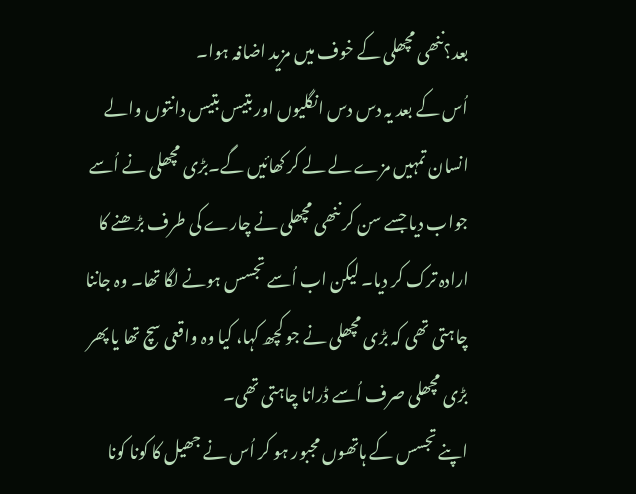بعد؟ننھی مچھلی کے خوف میں مزید اضافہ ہوا۔
اُس کے بعد یہ دس دس انگلیوں اور بتیس بتیس دانتوں والے انسان تمہیں مزے لے لے کر کھائیں گے۔بڑی مچھلی نے اُسے جواب دیا جسے سن کر ننھی مچھلی نے چارے کی طرف بڑھنے کا ارادہ ترک کر دیا۔ لیکن اب اُسے تجسس ہونے لگا تھا۔ وہ جاننا چاہتی تھی کہ بڑی مچھلی نے جو کچھ کہا، کیا وہ واقعی سچ تھا یا پھر بڑی مچھلی صرف اُسے ڈرانا چاہتی تھی۔
اپنے تجسس کے ہاتھوں مجبور ہو کر اُس نے جھیل کا کونا کونا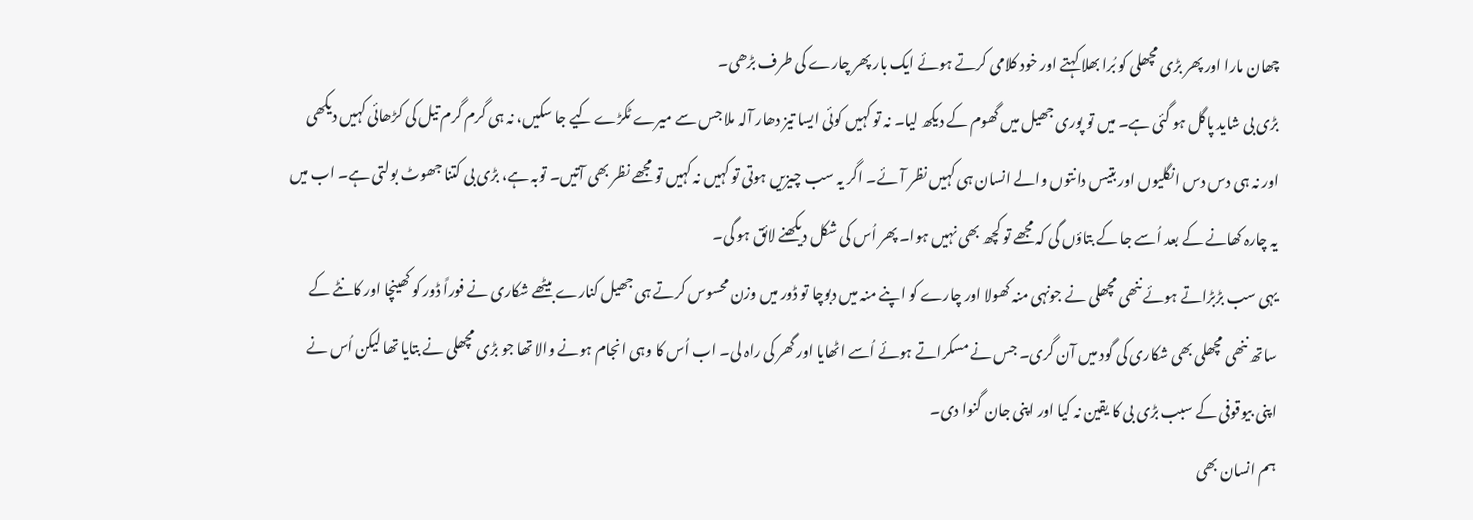چھان مارا اور پھر بڑی مچھلی کو بُرا بھلا کہتے اور خود کلامی کرتے ہوئے ایک بار پھر چارے کی طرف بڑھی۔
بڑی بی شاید پاگل ہو گئی ہے۔ میں تو پوری جھیل میں گھوم کے دیکھ لیا۔ نہ تو کہیں کوئی ایسا تیز دھار آلہ ملا جس سے میرے ٹکڑے کیے جا سکیں، نہ ہی گرم گرم تیل کی کڑھائی کہیں دیکھی اور نہ ہی دس دس انگلیوں اور بتیس دانتوں والے انسان ہی کہیں نظر آئے۔ اگر یہ سب چیزیں ہوتی تو کہیں نہ کہیں تو مجھے نظر بھی آتیں۔ توبہ ہے، بڑی بی کتنا جھوٹ بولتی ہے۔ اب میں یہ چارہ کھانے کے بعد اُسے جا کے بتاؤں گی کہ مجھے تو کچھ بھی نہیں ہوا۔ پھر اُس کی شکل دیکھنے لائق ہو گی۔
یہی سب بڑبڑاتے ہوئے ننھی مچھلی نے جونہی منہ کھولا اور چارے کو اپنے منہ میں دبوچا تو ڈور میں وزن محسوس کرتے ہی جھیل کنارے بیٹھے شکاری نے فوراً ڈور کو کھینچا اور کانٹے کے ساتھ ننھی مچھلی بھی شکاری کی گود میں آن گری۔ جس نے مسکراتے ہوئے اُسے اٹھایا اور گھر کی راہ لی۔ اب اُس کا وہی انجام ہونے والا تھا جو بڑی مچھلی نے بتایا تھا لیکن اُس نے اپنی بیوقوفی کے سبب بڑی بی کا یقین نہ کیا اور اپنی جان گنوا دی۔
ہم انسان بھی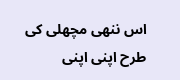اس ننھی مچھلی کی طرح اپنی اپنی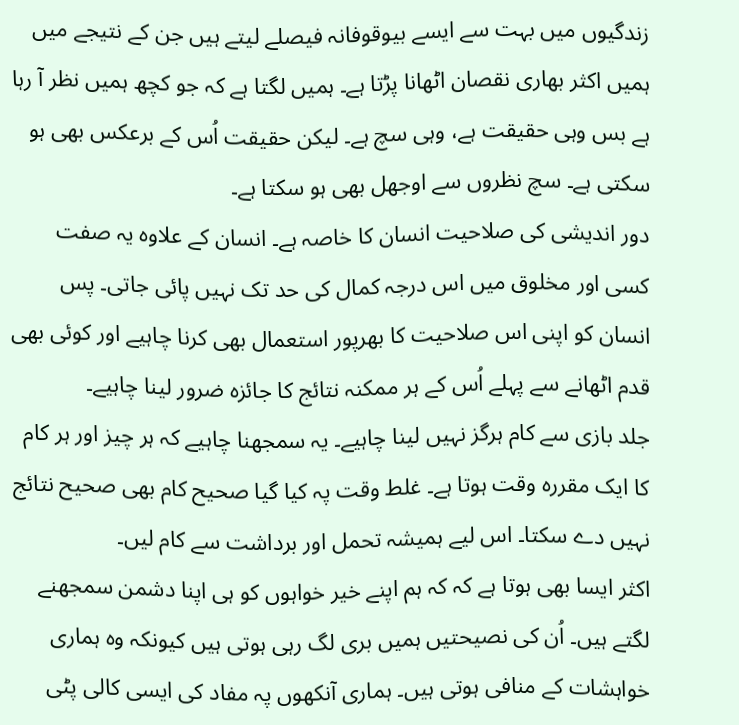زندگیوں میں بہت سے ایسے بیوقوفانہ فیصلے لیتے ہیں جن کے نتیجے میں ہمیں اکثر بھاری نقصان اٹھانا پڑتا ہے۔ ہمیں لگتا ہے کہ جو کچھ ہمیں نظر آ رہا ہے بس وہی حقیقت ہے، وہی سچ ہے۔ لیکن حقیقت اُس کے برعکس بھی ہو سکتی ہے۔ سچ نظروں سے اوجھل بھی ہو سکتا ہے۔
دور اندیشی کی صلاحیت انسان کا خاصہ ہے۔ انسان کے علاوہ یہ صفت کسی اور مخلوق میں اس درجہ کمال کی حد تک نہیں پائی جاتی۔ پس انسان کو اپنی اس صلاحیت کا بھرپور استعمال بھی کرنا چاہیے اور کوئی بھی قدم اٹھانے سے پہلے اُس کے ہر ممکنہ نتائج کا جائزہ ضرور لینا چاہیے۔
جلد بازی سے کام ہرگز نہیں لینا چاہیے۔ یہ سمجھنا چاہیے کہ ہر چیز اور ہر کام کا ایک مقررہ وقت ہوتا ہے۔ غلط وقت پہ کیا گیا صحیح کام بھی صحیح نتائج نہیں دے سکتا۔ اس لیے ہمیشہ تحمل اور برداشت سے کام لیں۔
اکثر ایسا بھی ہوتا ہے کہ کہ ہم اپنے خیر خواہوں کو ہی اپنا دشمن سمجھنے لگتے ہیں۔ اُن کی نصیحتیں ہمیں بری لگ رہی ہوتی ہیں کیونکہ وہ ہماری خواہشات کے منافی ہوتی ہیں۔ ہماری آنکھوں پہ مفاد کی ایسی کالی پٹی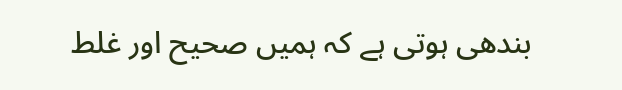بندھی ہوتی ہے کہ ہمیں صحیح اور غلط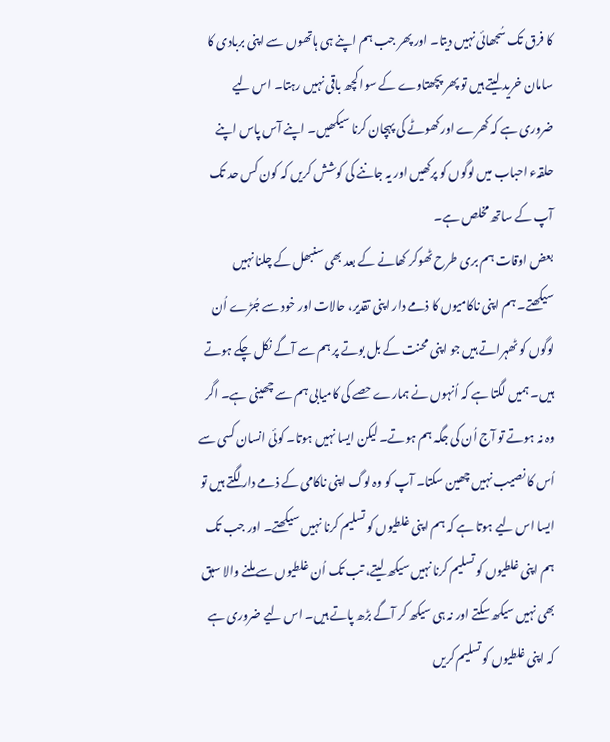کا فرق تک سُجھائی نہیں دیتا۔ اور پھر جب ہم اپنے ہی ہاتھوں سے اپنی بربادی کا سامان خرید لیتے ہیں تو پھر پچھتاوے کے سوا کچھ باقی نہیں رہتا۔ اس لیے ضروری ہے کہ کھرے اور کھوٹے کی پہچان کرنا سیکھیں۔ اپنے آس پاس اپنے حلقہء احباب میں لوگوں کو پرکھیں اور یہ جاننے کی کوشش کریں کہ کون کس حد تک آپ کے ساتھ مخلص ہے۔
بعض اوقات ہم بری طرح ٹھوکر کھانے کے بعد بھی سنبھل کے چلنا نہیں سیکھتے۔ ہم اپنی ناکامیوں کا ذمے دار اپنی تقدیر، حالات اور خود سے جُڑے اُن لوگوں کو ٹھہراتے ہیں جو اپنی محنت کے بل بوتے پر ہم سے آگے نکل چکے ہوتے ہیں۔ ہمیں لگتا ہے کہ اُنہوں نے ہمارے حصے کی کامیابی ہم سے چھینی ہے۔ اگر وہ نہ ہوتے تو آج اُن کی جگہ ہم ہوتے۔ لیکن ایسا نہیں ہوتا۔ کوئی انسان کسی سے اُس کا نصیب نہیں چھین سکتا۔ آپ کو وہ لوگ اپنی ناکامی کے ذمے دار لگتے ہیں تو ایسا اس لیے ہوتا ہے کہ ہم اپنی غلطیوں کو تسلیم کرنا نہیں سیکھتے۔ اور جب تک ہم اپنی غلطیوں کو تسلیم کرنا نہیں سیکھ لیتے، تب تک اُن غلطیوں سے ملنے والا سبق بھی نہیں سیکھ سکتے اور نہ ہی سیکھ کر آگے بڑھ پاتے ہیں۔ اس لیے ضروری ہے کہ اپنی غلطیوں کو تسلیم کریں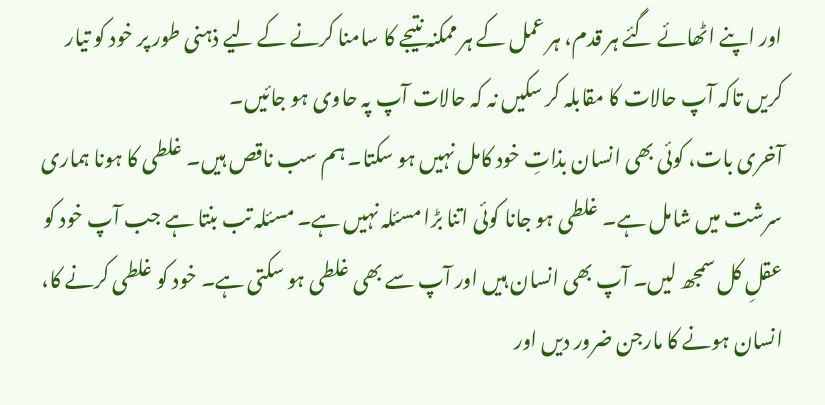اور اپنے اٹھائے گئے ہر قدم، ہر عمل کے ہر ممکنہ نتیجے کا سامنا کرنے کے لیے ذہنی طور پر خود کو تیار کریں تاکہ آپ حالات کا مقابلہ کر سکیں نہ کہ حالات آپ پہ حاوی ہو جائیں۔
آخری بات، کوئی بھی انسان بذاتِ خود کامل نہیں ہو سکتا۔ ہم سب ناقص ہیں۔ غلطی کا ہونا ہماری سرشت میں شامل ہے۔ غلطی ہو جانا کوئی اتنا بڑا مسئلہ نہیں ہے۔ مسئلہ تب بنتا ہے جب آپ خود کو عقلِ کل سمجھ لیں۔ آپ بھی انسان ہیں اور آپ سے بھی غلطی ہو سکتی ہے۔ خود کو غلطی کرنے کا، انسان ہونے کا مارجن ضرور دیں اور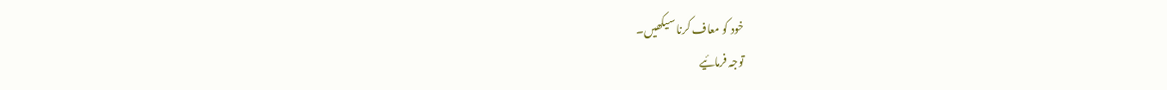خود کو معاف کرنا سیکھیں۔
توجہ فرمائیے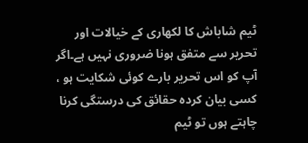ٹیم شاباش کا لکھاری کے خیالات اور تحریر سے متفق ہونا ضروری نہیں ہے۔اگر آپ کو اس تحریر بارے کوئی شکایت ہو ، کسی بیان کردہ حقائق کی درستگی کرنا چاہتے ہوں تو ٹیم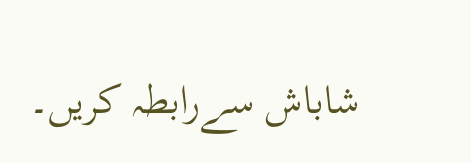شاباش سےرابطہ کریں۔